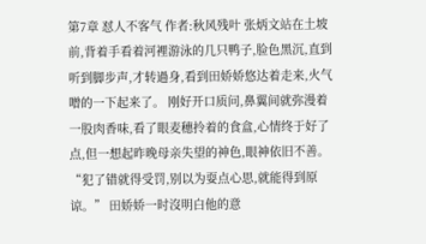第7章 怼人不客气 作者:秋风残叶 张炳文站在土坡前,背着手看着河裡游泳的几只鸭子,脸色黑沉,直到听到脚步声,才转過身,看到田娇娇悠达着走来,火气噌的一下起来了。 刚好开口质问,鼻翼间就弥漫着一股肉香味,看了眼麦穗拎着的食盒,心情终于好了点,但一想起昨晚母亲失望的神色,眼神依旧不善。 “犯了错就得受罚,别以为耍点心思,就能得到原谅。” 田娇娇一时沒明白他的意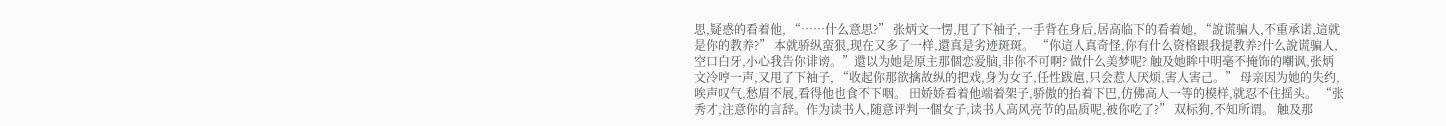思,疑惑的看着他, “……什么意思?” 张炳文一愣,甩了下袖子,一手背在身后,居高临下的看着她, “說谎骗人,不重承诺,這就是你的教养?” 本就骄纵蛮狠,现在又多了一样,還真是劣迹斑斑。 “你這人真奇怪,你有什么资格跟我提教养?什么說谎骗人,空口白牙,小心我告你诽谤。”還以为她是原主那個恋爱脑,非你不可啊? 做什么美梦呢? 触及她眸中明毫不掩饰的嘲讽,张炳文冷哼一声,又甩了下袖子, “收起你那欲擒故纵的把戏,身为女子,任性跋扈,只会惹人厌烦,害人害己。” 母亲因为她的失约,唉声叹气,愁眉不展,看得他也食不下咽。 田娇娇看着他端着架子,骄傲的抬着下巴,仿佛高人一等的模样,就忍不住摇头。 “张秀才,注意你的言辞。作为读书人,随意评判一個女子,读书人高风亮节的品质呢,被你吃了?” 双标狗,不知所谓。 触及那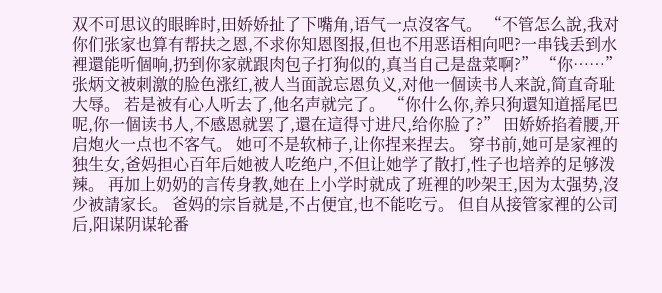双不可思议的眼眸时,田娇娇扯了下嘴角,语气一点沒客气。 “不管怎么說,我对你们张家也算有帮扶之恩,不求你知恩图报,但也不用恶语相向吧?一串钱丢到水裡還能听個响,扔到你家就跟肉包子打狗似的,真当自己是盘菜啊?” “你……” 张炳文被刺激的脸色涨红,被人当面說忘恩负义,对他一個读书人来說,简直奇耻大辱。 若是被有心人听去了,他名声就完了。 “你什么你,养只狗還知道摇尾巴呢,你一個读书人,不感恩就罢了,還在這得寸进尺,给你脸了?” 田娇娇掐着腰,开启炮火一点也不客气。 她可不是软柿子,让你捏来捏去。 穿书前,她可是家裡的独生女,爸妈担心百年后她被人吃绝户,不但让她学了散打,性子也培养的足够泼辣。 再加上奶奶的言传身教,她在上小学时就成了班裡的吵架王,因为太强势,沒少被請家长。 爸妈的宗旨就是,不占便宜,也不能吃亏。 但自从接管家裡的公司后,阳谋阴谋轮番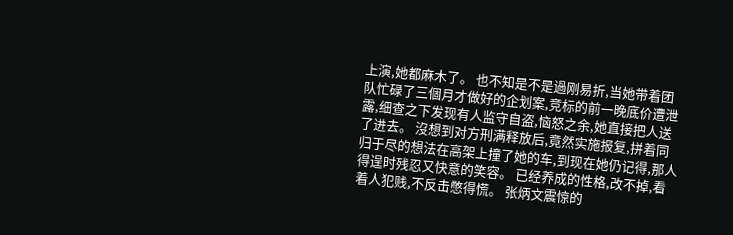上演,她都麻木了。 也不知是不是過刚易折,当她带着团队忙碌了三個月才做好的企划案,竞标的前一晚底价遭泄露,细查之下发现有人监守自盗,恼怒之余,她直接把人送了进去。 沒想到对方刑满释放后,竟然实施报复,拼着同归于尽的想法在高架上撞了她的车,到现在她仍记得,那人得逞时残忍又快意的笑容。 已经养成的性格,改不掉,看着人犯贱,不反击憋得慌。 张炳文震惊的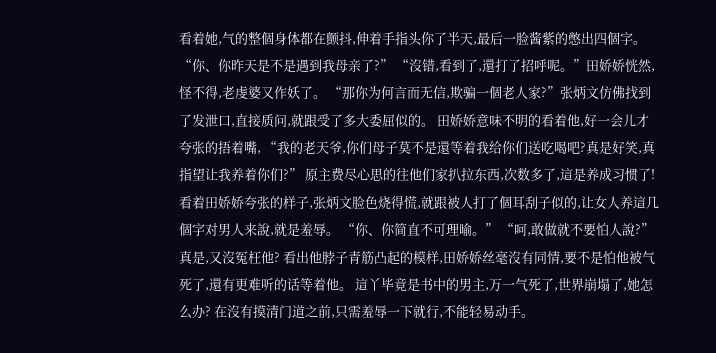看着她,气的整個身体都在颤抖,伸着手指头你了半天,最后一脸酱紫的憋出四個字。 “你、你昨天是不是遇到我母亲了?” “沒错,看到了,還打了招呼呢。”田娇娇恍然,怪不得,老虔婆又作妖了。 “那你为何言而无信,欺骗一個老人家?”张炳文仿佛找到了发泄口,直接质问,就跟受了多大委屈似的。 田娇娇意味不明的看着他,好一会儿才夸张的捂着嘴, “我的老天爷,你们母子莫不是還等着我给你们送吃喝吧?真是好笑,真指望让我养着你们?” 原主费尽心思的往他们家扒拉东西,次数多了,這是养成习惯了! 看着田娇娇夸张的样子,张炳文脸色烧得慌,就跟被人打了個耳刮子似的,让女人养這几個字对男人来說,就是羞辱。 “你、你简直不可理喻。” “呵,敢做就不要怕人說?” 真是,又沒冤枉他? 看出他脖子青筋凸起的模样,田娇娇丝毫沒有同情,要不是怕他被气死了,還有更难听的话等着他。 這丫毕竟是书中的男主,万一气死了,世界崩塌了,她怎么办? 在沒有摸清门道之前,只需羞辱一下就行,不能轻易动手。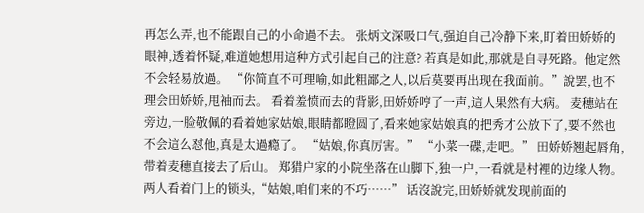再怎么弄,也不能跟自己的小命過不去。 张炳文深吸口气,强迫自己冷静下来,盯着田娇娇的眼神,透着怀疑,难道她想用這种方式引起自己的注意? 若真是如此,那就是自寻死路。他定然不会轻易放過。 “你简直不可理喻,如此粗鄙之人,以后莫要再出现在我面前。”說罢,也不理会田娇娇,甩袖而去。 看着羞愤而去的背影,田娇娇哼了一声,這人果然有大病。 麦穗站在旁边,一脸敬佩的看着她家姑娘,眼睛都瞪圆了,看来她家姑娘真的把秀才公放下了,要不然也不会這么怼他,真是太過瘾了。 “姑娘,你真厉害。” “小菜一碟,走吧。” 田娇娇翘起唇角,带着麦穗直接去了后山。 郑猎户家的小院坐落在山脚下,独一户,一看就是村裡的边缘人物。 两人看着门上的锁头,“姑娘,咱们来的不巧……” 话沒說完,田娇娇就发现前面的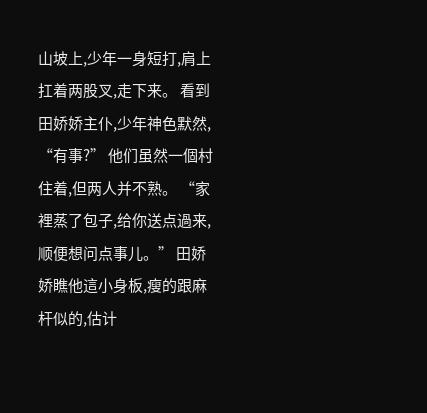山坡上,少年一身短打,肩上扛着两股叉,走下来。 看到田娇娇主仆,少年神色默然, “有事?” 他们虽然一個村住着,但两人并不熟。 “家裡蒸了包子,给你送点過来,顺便想问点事儿。” 田娇娇瞧他這小身板,瘦的跟麻杆似的,估计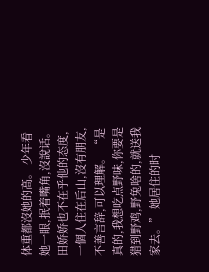体重都沒她的高。 少年看她一眼,抿着嘴角,沒說话。 田娇娇也不在乎他的态度,一個人住在后山,沒有朋友,不善言辞,可以理解。 “是真的,我想吃点野味,你要是猎到野鸡,野兔啥的,就送我家去。” 她居住的时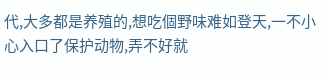代,大多都是养殖的,想吃個野味难如登天,一不小心入口了保护动物,弄不好就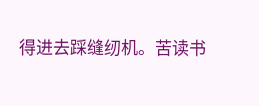得进去踩缝纫机。苦读书